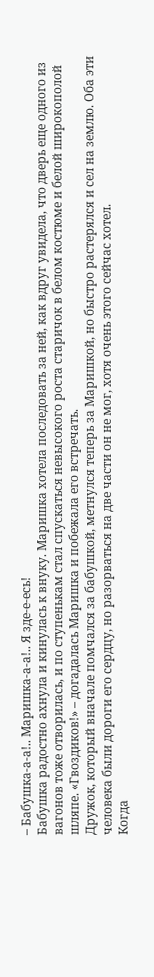– Бабушка-а-а!.. Маришка-а-а!.. Я зде-е-есь!
Бабушка радостно ахнула и кинулась к внуку. Маришка хотела последовать за ней, как вдруг увидела, что дверь еще одного из вагонов тоже отворилась, и по ступенькам стал спускаться невысокого роста старичок в белом костюме и белой широкополой шляпе. «Гвоздиков!» – догадалась Маришка и побежала его встречать.
Дружок, который вначале помчался за бабушкой, метнулся теперь за Маришкой, но быстро растерялся и сел на землю. Оба эти человека были дороги его сердцу, но разорваться на две части он не мог, хотя очень этого сейчас хотел.
Когда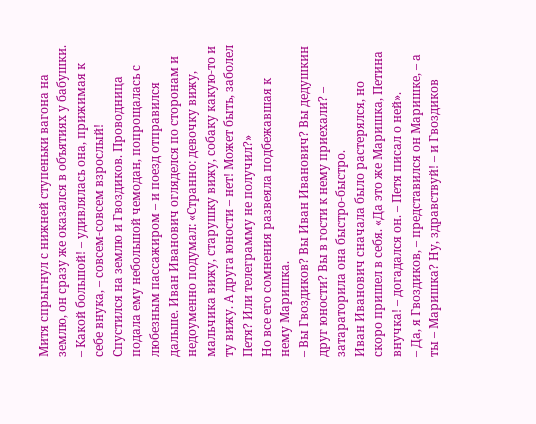Митя спрыгнул с нижней ступеньки вагона на землю, он сразу же оказался в объятиях у бабушки.
– Какой большой! – удивлялась она, прижимая к себе внука, – совсем-совсем взрослый!
Спустился на землю и Гвоздиков. Проводница подала ему небольшой чемодан, попрощалась с любезным пассажиром – и поезд отправился дальше. Иван Иванович огляделся по сторонам и недоуменно подумал: «Странно: девочку вижу, мальчика вижу, старушку вижу, собаку какую-то и ту вижу. А друга юности – нет! Может быть, заболел Петя? Или телеграмму не получил?»
Но все его сомнения развеяла подбежавшая к нему Маришка.
– Вы Гвоздиков? Вы Иван Иванович? Вы дедушкин друг юности? Вы в гости к нему приехали? – затараторила она быстро-быстро.
Иван Иванович сначала было растерялся, но скоро пришел в себя. «Да это же Маришка, Петина внучка! – догадался он. – Петя писал о ней».
– Да, я Гвоздиков, – представился он Маришке, – а ты – Маришка? Ну, здравствуй! – и Гвоздиков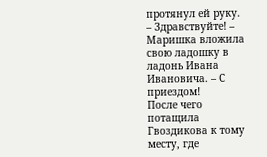протянул ей руку.
– Здравствуйте! – Маришка вложила свою ладошку в ладонь Ивана Ивановича. – С приездом!
После чего потащила Гвоздикова к тому месту, где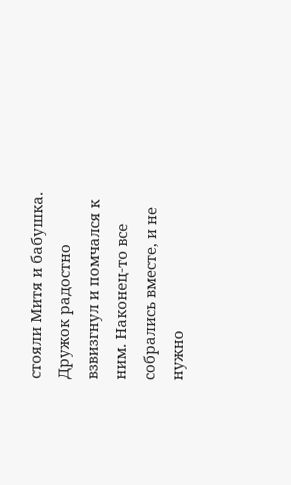стояли Митя и бабушка.
Дружок радостно взвизгнул и помчался к ним. Наконец-то все собрались вместе, и не нужно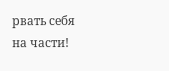рвать себя на части!